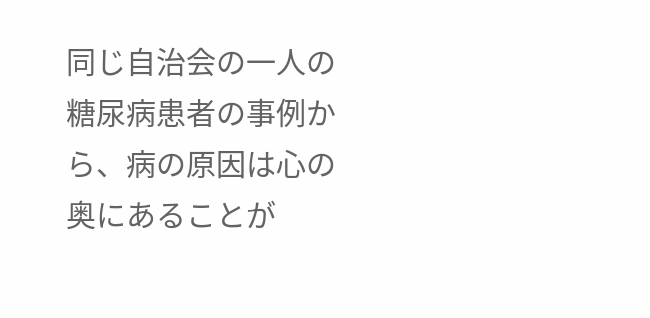同じ自治会の一人の糖尿病患者の事例から、病の原因は心の奥にあることが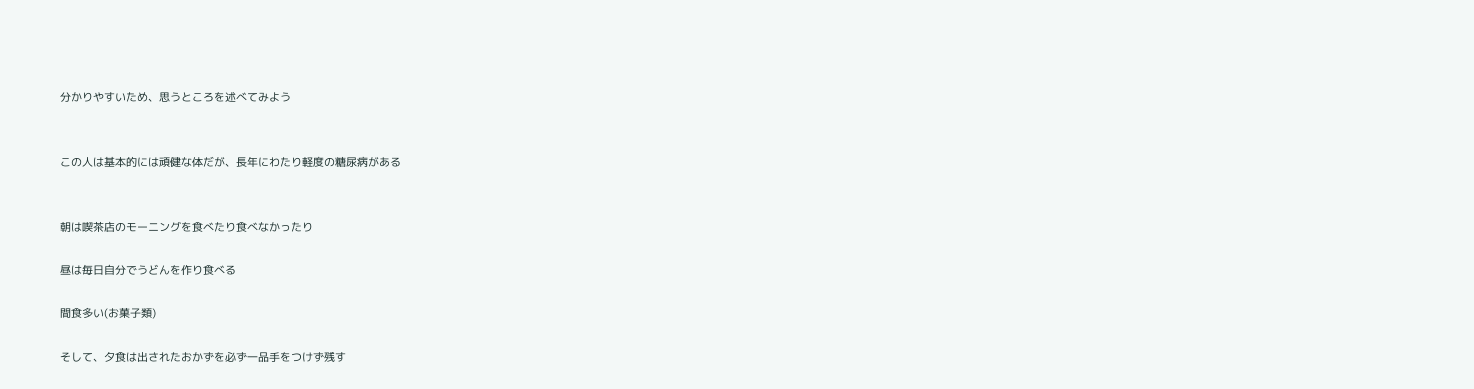分かりやすいため、思うところを述べてみよう


この人は基本的には頑健な体だが、長年にわたり軽度の糖尿病がある


朝は喫茶店のモーニングを食べたり食べなかったり

昼は毎日自分でうどんを作り食べる

間食多い(お菓子類)

そして、夕食は出されたおかずを必ず一品手をつけず残す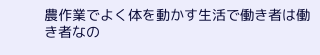農作業でよく体を動かす生活で働き者は働き者なの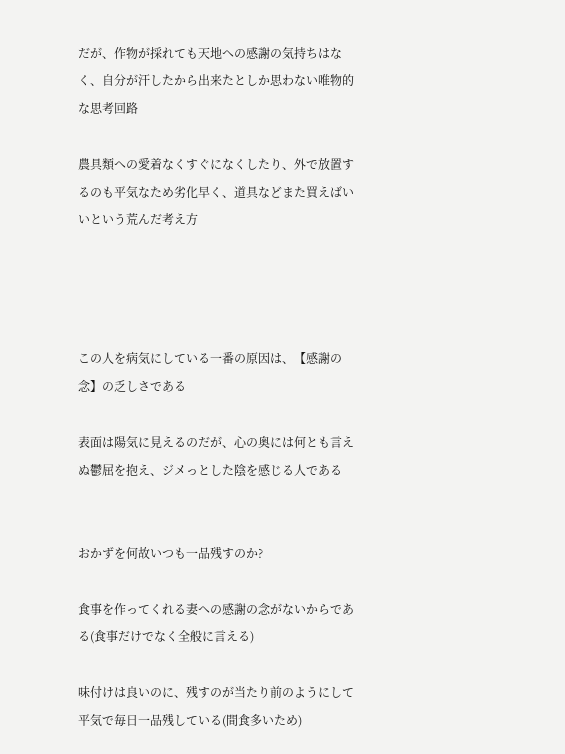だが、作物が採れても天地への感謝の気持ちはなく、自分が汗したから出来たとしか思わない唯物的な思考回路

農具類への愛着なくすぐになくしたり、外で放置するのも平気なため劣化早く、道具などまた買えばいいという荒んだ考え方




この人を病気にしている一番の原因は、【感謝の念】の乏しさである

表面は陽気に見えるのだが、心の奥には何とも言えぬ鬱屈を抱え、ジメっとした陰を感じる人である


おかずを何故いつも一品残すのか?

食事を作ってくれる妻への感謝の念がないからである(食事だけでなく全般に言える)

味付けは良いのに、残すのが当たり前のようにして平気で毎日一品残している(間食多いため)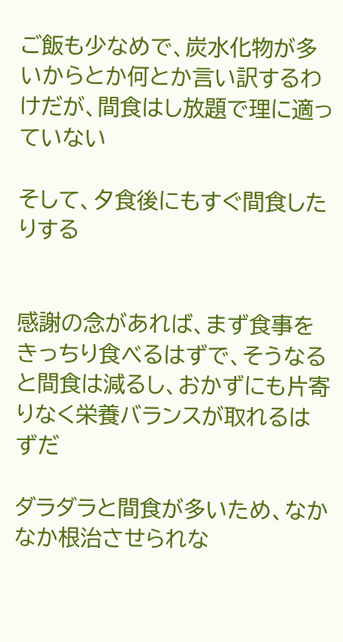ご飯も少なめで、炭水化物が多いからとか何とか言い訳するわけだが、間食はし放題で理に適っていない

そして、夕食後にもすぐ間食したりする


感謝の念があれば、まず食事をきっちり食べるはずで、そうなると間食は減るし、おかずにも片寄りなく栄養バランスが取れるはずだ

ダラダラと間食が多いため、なかなか根治させられな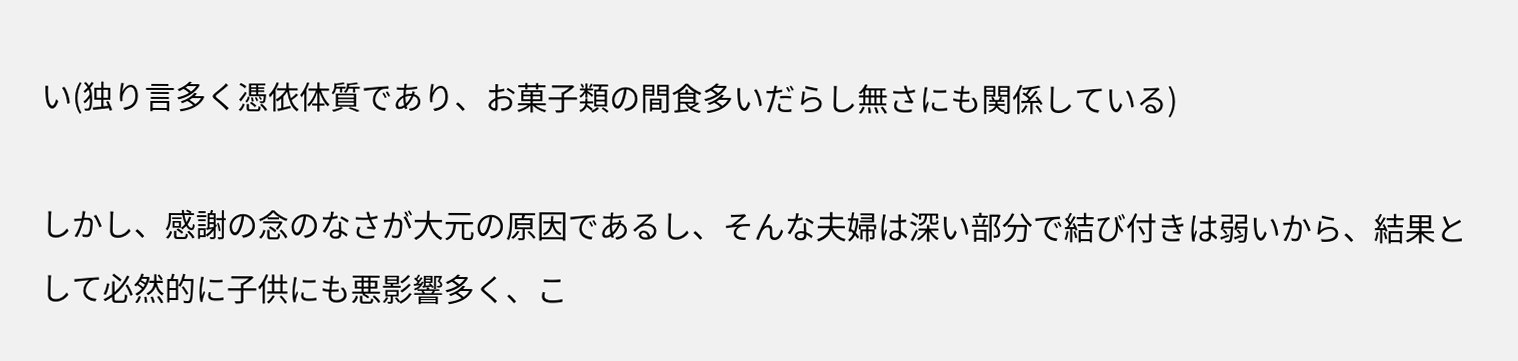い(独り言多く憑依体質であり、お菓子類の間食多いだらし無さにも関係している)

しかし、感謝の念のなさが大元の原因であるし、そんな夫婦は深い部分で結び付きは弱いから、結果として必然的に子供にも悪影響多く、こ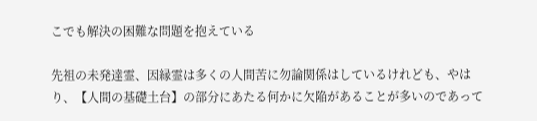こでも解決の困難な問題を抱えている

先祖の未発達霊、因縁霊は多くの人間苦に勿論関係はしているけれども、やはり、【人間の基礎土台】の部分にあたる何かに欠陥があることが多いのであって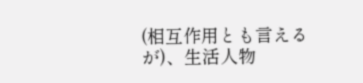(相互作用とも言えるが)、生活人物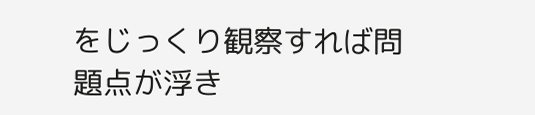をじっくり観察すれば問題点が浮き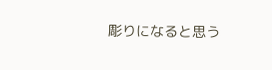彫りになると思う